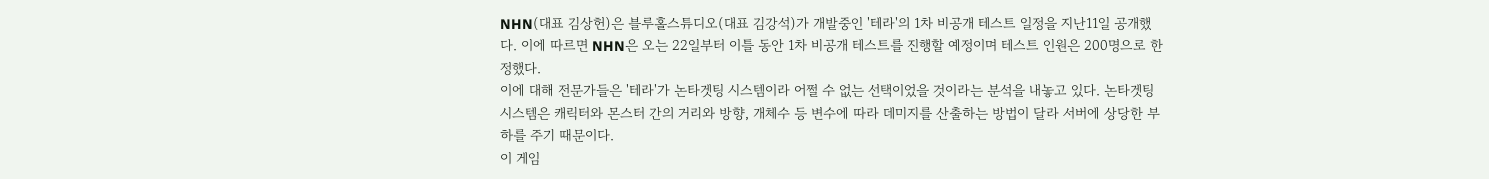NHN(대표 김상헌)은 블루홀스튜디오(대표 김강석)가 개발중인 '테라'의 1차 비공개 테스트 일정을 지난11일 공개했다. 이에 따르면 NHN은 오는 22일부터 이틀 동안 1차 비공개 테스트를 진행할 예정이며 테스트 인원은 200명으로 한정했다.
이에 대해 전문가들은 '테라'가 논타겟팅 시스템이라 어쩔 수 없는 선택이었을 것이라는 분석을 내놓고 있다. 논타겟팅 시스템은 캐릭터와 몬스터 간의 거리와 방향, 개체수 등 변수에 따라 데미지를 산출하는 방법이 달라 서버에 상당한 부하를 주기 때문이다.
이 게임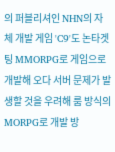의 퍼블리셔인 NHN의 자체 개발 게임 'C9'도 논타겟팅 MMORPG로 게임으로 개발해 오다 서버 문제가 발생할 것을 우려해 룸 방식의 MORPG로 개발 방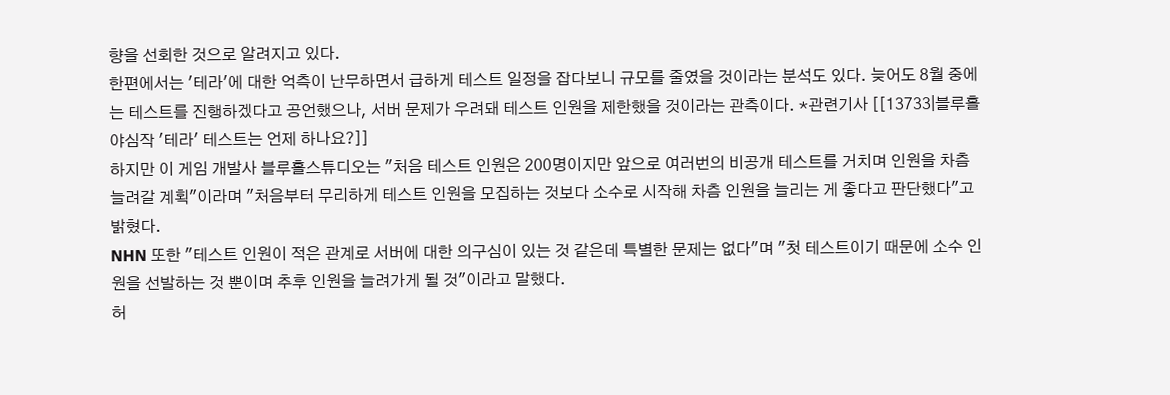향을 선회한 것으로 알려지고 있다.
한편에서는 '테라'에 대한 억측이 난무하면서 급하게 테스트 일정을 잡다보니 규모를 줄였을 것이라는 분석도 있다. 늦어도 8월 중에는 테스트를 진행하겠다고 공언했으나, 서버 문제가 우려돼 테스트 인원을 제한했을 것이라는 관측이다. *관련기사 [[13733|블루홀 야심작 '테라' 테스트는 언제 하나요?]]
하지만 이 게임 개발사 블루홀스튜디오는 "처음 테스트 인원은 200명이지만 앞으로 여러번의 비공개 테스트를 거치며 인원을 차츰 늘려갈 계획"이라며 "처음부터 무리하게 테스트 인원을 모집하는 것보다 소수로 시작해 차츰 인원을 늘리는 게 좋다고 판단했다"고 밝혔다.
NHN 또한 "테스트 인원이 적은 관계로 서버에 대한 의구심이 있는 것 같은데 특별한 문제는 없다"며 "첫 테스트이기 때문에 소수 인원을 선발하는 것 뿐이며 추후 인원을 늘려가게 될 것"이라고 말했다.
허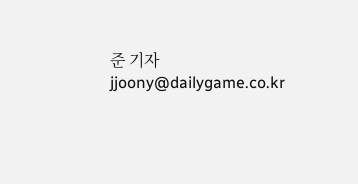준 기자 jjoony@dailygame.co.kr